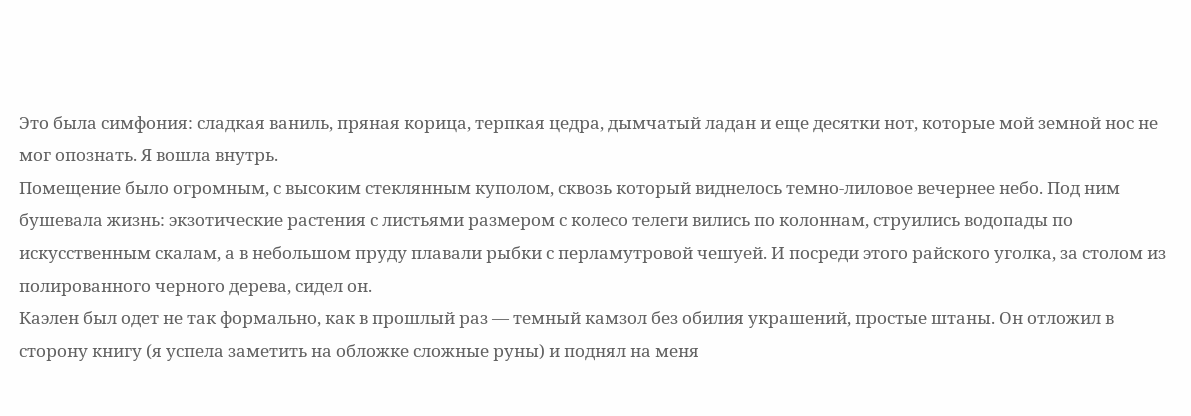Это была симфония: сладкая ваниль, пряная корица, терпкая цедра, дымчатый ладан и еще десятки нот, которые мой земной нос не мог опознать. Я вошла внутрь.
Помещение было огромным, с высоким стеклянным куполом, сквозь который виднелось темно-лиловое вечернее небо. Под ним бушевала жизнь: экзотические растения с листьями размером с колесо телеги вились по колоннам, струились водопады по искусственным скалам, а в небольшом пруду плавали рыбки с перламутровой чешуей. И посреди этого райского уголка, за столом из полированного черного дерева, сидел он.
Каэлен был одет не так формально, как в прошлый раз — темный камзол без обилия украшений, простые штаны. Он отложил в сторону книгу (я успела заметить на обложке сложные руны) и поднял на меня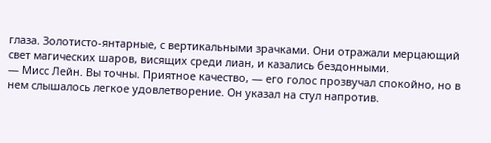глаза. Золотисто-янтарные, с вертикальными зрачками. Они отражали мерцающий свет магических шаров, висящих среди лиан, и казались бездонными.
— Мисс Лейн. Вы точны. Приятное качество, — его голос прозвучал спокойно, но в нем слышалось легкое удовлетворение. Он указал на стул напротив.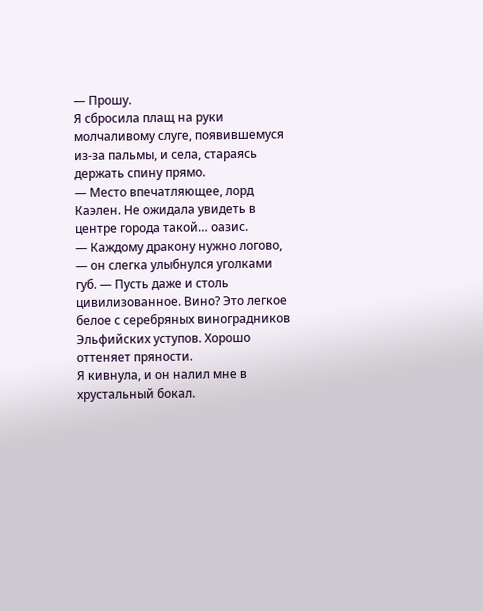— Прошу.
Я сбросила плащ на руки молчаливому слуге, появившемуся из-за пальмы, и села, стараясь держать спину прямо.
— Место впечатляющее, лорд Каэлен. Не ожидала увидеть в центре города такой… оазис.
— Каждому дракону нужно логово, — он слегка улыбнулся уголками губ. — Пусть даже и столь цивилизованное. Вино? Это легкое белое с серебряных виноградников Эльфийских уступов. Хорошо оттеняет пряности.
Я кивнула, и он налил мне в хрустальный бокал.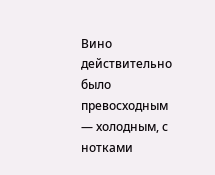Вино действительно было превосходным — холодным, с нотками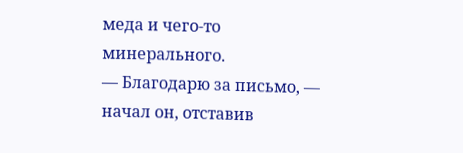меда и чего-то минерального.
— Благодарю за письмо, — начал он, отставив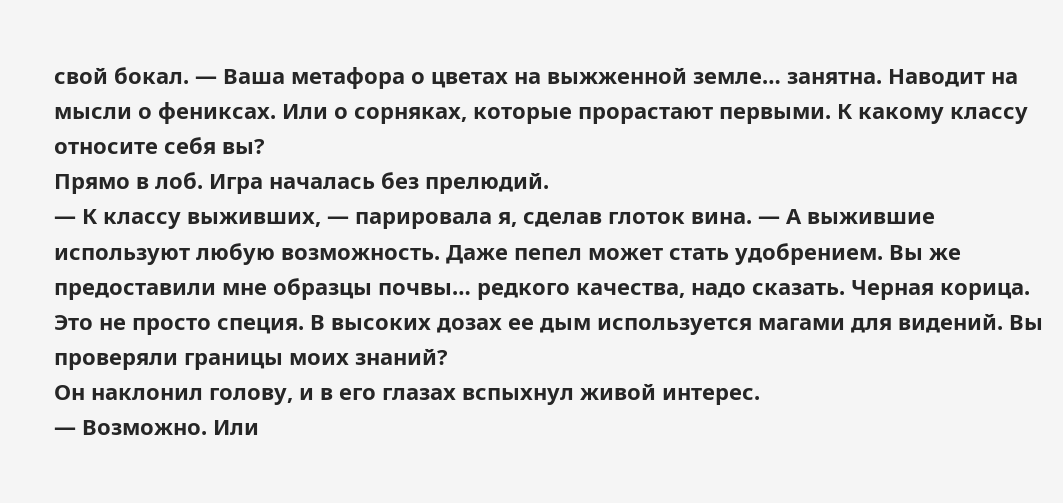свой бокал. — Ваша метафора о цветах на выжженной земле… занятна. Наводит на мысли о фениксах. Или о сорняках, которые прорастают первыми. К какому классу относите себя вы?
Прямо в лоб. Игра началась без прелюдий.
— К классу выживших, — парировала я, сделав глоток вина. — А выжившие используют любую возможность. Даже пепел может стать удобрением. Вы же предоставили мне образцы почвы… редкого качества, надо сказать. Черная корица. Это не просто специя. В высоких дозах ее дым используется магами для видений. Вы проверяли границы моих знаний?
Он наклонил голову, и в его глазах вспыхнул живой интерес.
— Возможно. Или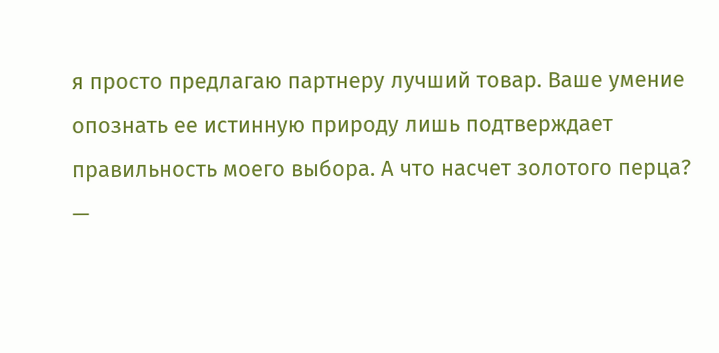я просто предлагаю партнеру лучший товар. Ваше умение опознать ее истинную природу лишь подтверждает правильность моего выбора. А что насчет золотого перца?
—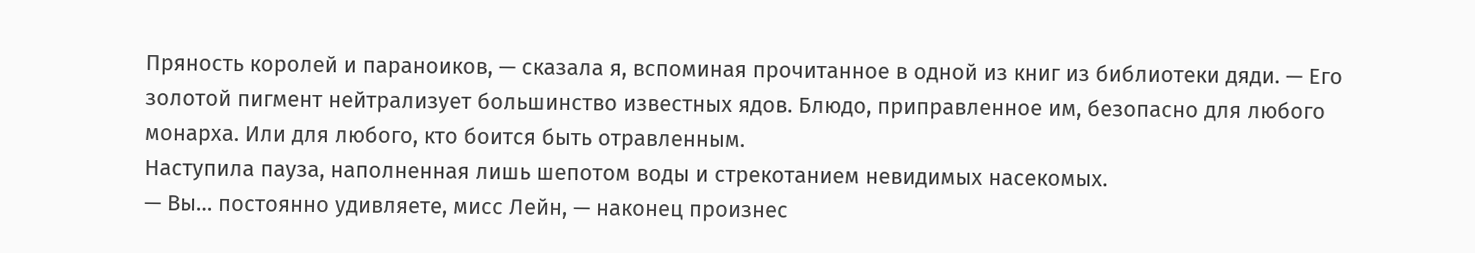Пряность королей и параноиков, — сказала я, вспоминая прочитанное в одной из книг из библиотеки дяди. — Его золотой пигмент нейтрализует большинство известных ядов. Блюдо, приправленное им, безопасно для любого монарха. Или для любого, кто боится быть отравленным.
Наступила пауза, наполненная лишь шепотом воды и стрекотанием невидимых насекомых.
— Вы… постоянно удивляете, мисс Лейн, — наконец произнес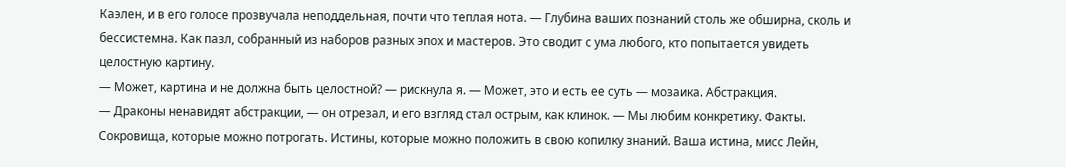Каэлен, и в его голосе прозвучала неподдельная, почти что теплая нота. — Глубина ваших познаний столь же обширна, сколь и бессистемна. Как пазл, собранный из наборов разных эпох и мастеров. Это сводит с ума любого, кто попытается увидеть целостную картину.
— Может, картина и не должна быть целостной? — рискнула я. — Может, это и есть ее суть — мозаика. Абстракция.
— Драконы ненавидят абстракции, — он отрезал, и его взгляд стал острым, как клинок. — Мы любим конкретику. Факты. Сокровища, которые можно потрогать. Истины, которые можно положить в свою копилку знаний. Ваша истина, мисс Лейн,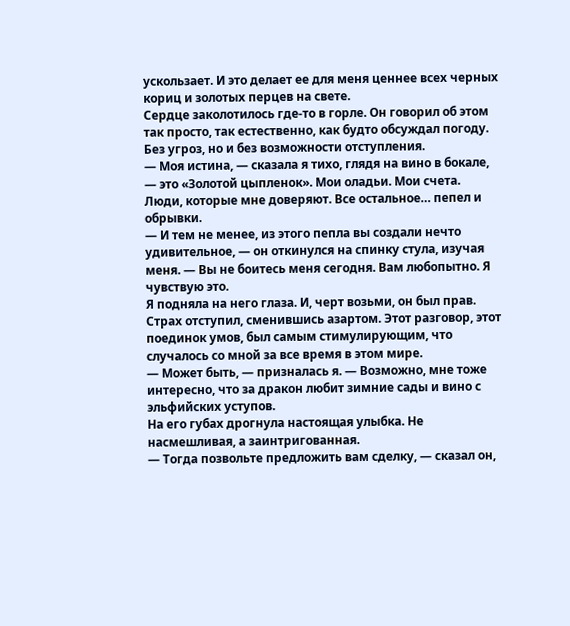ускользает. И это делает ее для меня ценнее всех черных кориц и золотых перцев на свете.
Сердце заколотилось где-то в горле. Он говорил об этом так просто, так естественно, как будто обсуждал погоду. Без угроз, но и без возможности отступления.
— Моя истина, — сказала я тихо, глядя на вино в бокале, — это «Золотой цыпленок». Мои оладьи. Мои счета. Люди, которые мне доверяют. Все остальное… пепел и обрывки.
— И тем не менее, из этого пепла вы создали нечто удивительное, — он откинулся на спинку стула, изучая меня. — Вы не боитесь меня сегодня. Вам любопытно. Я чувствую это.
Я подняла на него глаза. И, черт возьми, он был прав. Страх отступил, сменившись азартом. Этот разговор, этот поединок умов, был самым стимулирующим, что случалось со мной за все время в этом мире.
— Может быть, — призналась я. — Возможно, мне тоже интересно, что за дракон любит зимние сады и вино с эльфийских уступов.
На его губах дрогнула настоящая улыбка. Не насмешливая, а заинтригованная.
— Тогда позвольте предложить вам сделку, — сказал он,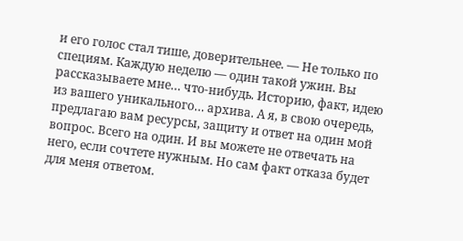и его голос стал тише, доверительнее. — Не только по специям. Каждую неделю — один такой ужин. Вы рассказываете мне… что-нибудь. Историю, факт, идею из вашего уникального… архива. А я, в свою очередь, предлагаю вам ресурсы, защиту и ответ на один мой вопрос. Всего на один. И вы можете не отвечать на него, если сочтете нужным. Но сам факт отказа будет для меня ответом.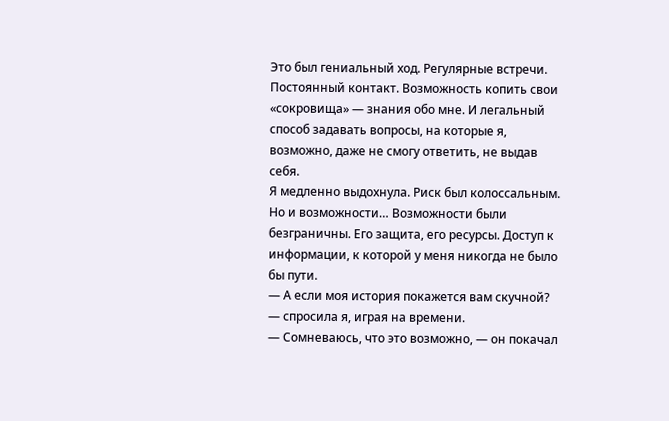Это был гениальный ход. Регулярные встречи. Постоянный контакт. Возможность копить свои «сокровища» — знания обо мне. И легальный способ задавать вопросы, на которые я, возможно, даже не смогу ответить, не выдав себя.
Я медленно выдохнула. Риск был колоссальным. Но и возможности… Возможности были безграничны. Его защита, его ресурсы. Доступ к информации, к которой у меня никогда не было бы пути.
— А если моя история покажется вам скучной? — спросила я, играя на времени.
— Сомневаюсь, что это возможно, — он покачал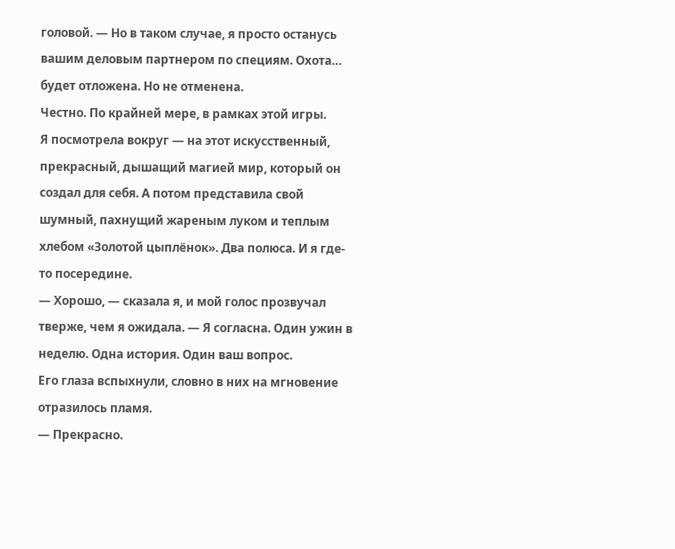головой. — Но в таком случае, я просто останусь вашим деловым партнером по специям. Охота… будет отложена. Но не отменена.
Честно. По крайней мере, в рамках этой игры.
Я посмотрела вокруг — на этот искусственный, прекрасный, дышащий магией мир, который он создал для себя. А потом представила свой шумный, пахнущий жареным луком и теплым хлебом «Золотой цыплёнок». Два полюса. И я где-то посередине.
— Хорошо, — сказала я, и мой голос прозвучал тверже, чем я ожидала. — Я согласна. Один ужин в неделю. Одна история. Один ваш вопрос.
Его глаза вспыхнули, словно в них на мгновение отразилось пламя.
— Прекрасно.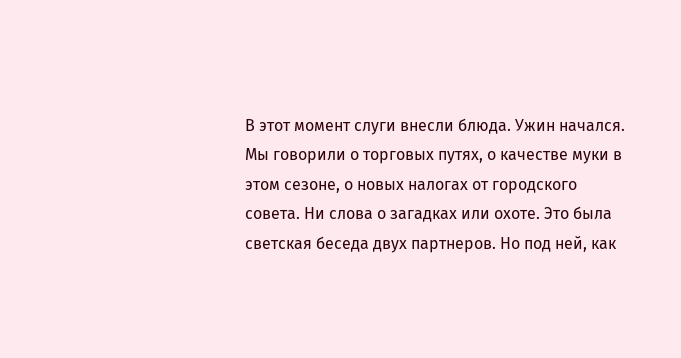В этот момент слуги внесли блюда. Ужин начался. Мы говорили о торговых путях, о качестве муки в этом сезоне, о новых налогах от городского совета. Ни слова о загадках или охоте. Это была светская беседа двух партнеров. Но под ней, как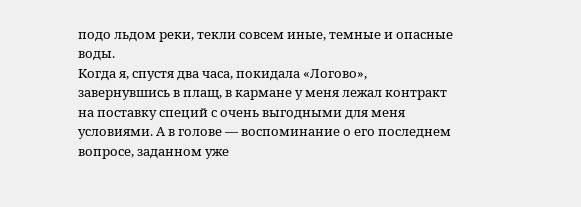подо льдом реки, текли совсем иные, темные и опасные воды.
Когда я, спустя два часа, покидала «Логово», завернувшись в плащ, в кармане у меня лежал контракт на поставку специй с очень выгодными для меня условиями. А в голове — воспоминание о его последнем вопросе, заданном уже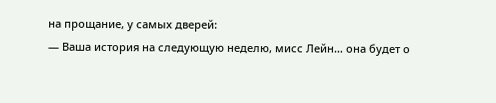на прощание, у самых дверей:
— Ваша история на следующую неделю, мисс Лейн… она будет о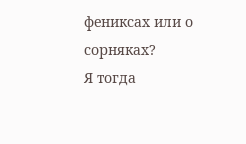фениксах или о сорняках?
Я тогда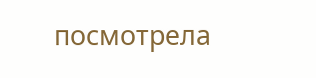посмотрела